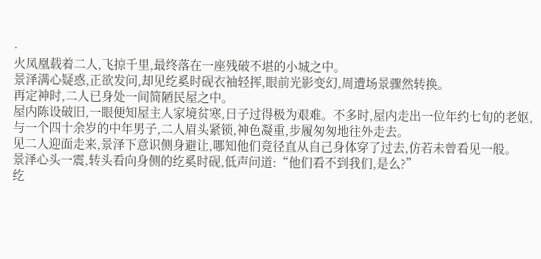·
火凤凰载着二人,飞掠千里,最终落在一座残破不堪的小城之中。
景泽满心疑惑,正欲发问,却见纥奚时砚衣袖轻挥,眼前光影变幻,周遭场景骤然转换。
再定神时,二人已身处一间简陋民屋之中。
屋内陈设破旧,一眼便知屋主人家境贫寒,日子过得极为艰难。不多时,屋内走出一位年约七旬的老妪,与一个四十余岁的中年男子,二人眉头紧锁,神色凝重,步履匆匆地往外走去。
见二人迎面走来,景泽下意识侧身避让,哪知他们竟径直从自己身体穿了过去,仿若未曾看见一般。
景泽心头一震,转头看向身侧的纥奚时砚,低声问道:“他们看不到我们,是么?”
纥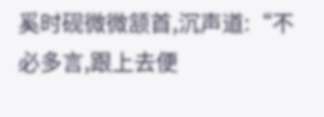奚时砚微微颔首,沉声道:“不必多言,跟上去便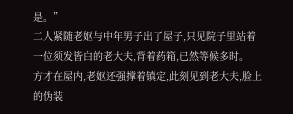是。”
二人紧随老妪与中年男子出了屋子,只见院子里站着一位须发皆白的老大夫,背着药箱,已然等候多时。
方才在屋内,老妪还强撑着镇定,此刻见到老大夫,脸上的伪装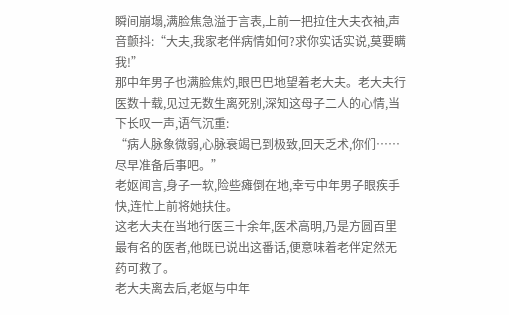瞬间崩塌,满脸焦急溢于言表,上前一把拉住大夫衣袖,声音颤抖:“大夫,我家老伴病情如何?求你实话实说,莫要瞒我!”
那中年男子也满脸焦灼,眼巴巴地望着老大夫。老大夫行医数十载,见过无数生离死别,深知这母子二人的心情,当下长叹一声,语气沉重:
“病人脉象微弱,心脉衰竭已到极致,回天乏术,你们……尽早准备后事吧。”
老妪闻言,身子一软,险些瘫倒在地,幸亏中年男子眼疾手快,连忙上前将她扶住。
这老大夫在当地行医三十余年,医术高明,乃是方圆百里最有名的医者,他既已说出这番话,便意味着老伴定然无药可救了。
老大夫离去后,老妪与中年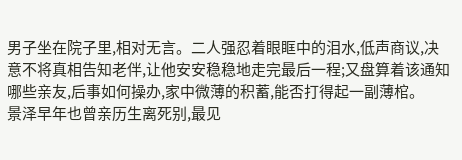男子坐在院子里,相对无言。二人强忍着眼眶中的泪水,低声商议,决意不将真相告知老伴,让他安安稳稳地走完最后一程;又盘算着该通知哪些亲友,后事如何操办,家中微薄的积蓄,能否打得起一副薄棺。
景泽早年也曾亲历生离死别,最见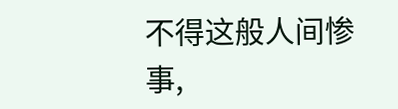不得这般人间惨事,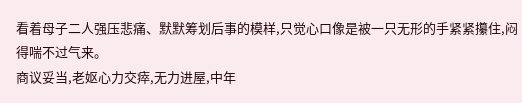看着母子二人强压悲痛、默默筹划后事的模样,只觉心口像是被一只无形的手紧紧攥住,闷得喘不过气来。
商议妥当,老妪心力交瘁,无力进屋,中年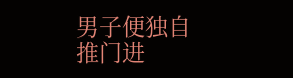男子便独自推门进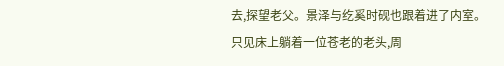去,探望老父。景泽与纥奚时砚也跟着进了内室。
只见床上躺着一位苍老的老头,周